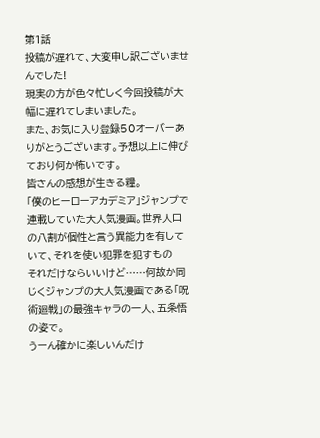第1話
投稿が遅れて、大変申し訳ございませんでした!
現実の方が色々忙しく今回投稿が大幅に遅れてしまいました。
また、お気に入り登録50オーバーありがとうございます。予想以上に伸びており何か怖いです。
皆さんの感想が生きる糧。
「僕のヒーローアカデミア」ジャンプで連載していた大人気漫画。世界人口の八割が個性と言う異能力を有していて、それを使い犯罪を犯すもの
それだけならいいけど……何故か同じくジャンプの大人気漫画である「呪術廻戦」の最強キャラの一人、五条悟の姿で。
うーん確かに楽しいんだけ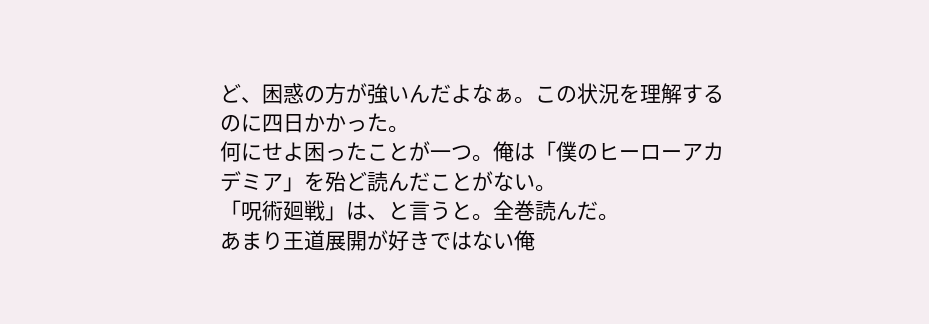ど、困惑の方が強いんだよなぁ。この状況を理解するのに四日かかった。
何にせよ困ったことが一つ。俺は「僕のヒーローアカデミア」を殆ど読んだことがない。
「呪術廻戦」は、と言うと。全巻読んだ。
あまり王道展開が好きではない俺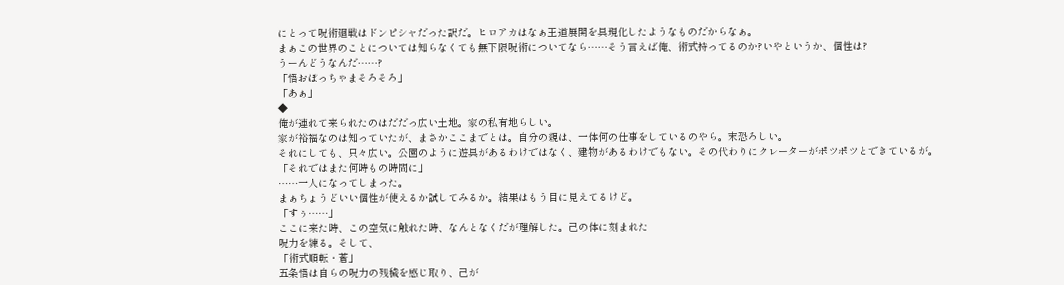にとって呪術廻戦はドンピシャだった訳だ。ヒロアカはなぁ王道展開を具現化したようなものだからなぁ。
まぁこの世界のことについては知らなくても無下限呪術についてなら……そう言えば俺、術式持ってるのか?いやというか、個性は?
うーんどうなんだ……?
「悟おぼっちゃまそろそろ」
「あぁ」
◆
俺が連れて来られたのはだだっ広い土地。家の私有地らしい。
家が裕福なのは知っていたが、まさかここまでとは。自分の親は、一体何の仕事をしているのやら。末恐ろしい。
それにしても、只々広い。公園のように遊具があるわけではなく、建物があるわけでもない。その代わりにクレーターがポツポツとできているが。
「それではまた何時もの時間に」
……一人になってしまった。
まぁちょうどいい個性が使えるか試してみるか。結果はもう目に見えてるけど。
「すぅ……」
ここに来た時、この空気に触れた時、なんとなくだが理解した。己の体に刻まれた
呪力を練る。そして、
「術式順転・蒼」
五条悟は自らの呪力の残穢を感じ取り、己が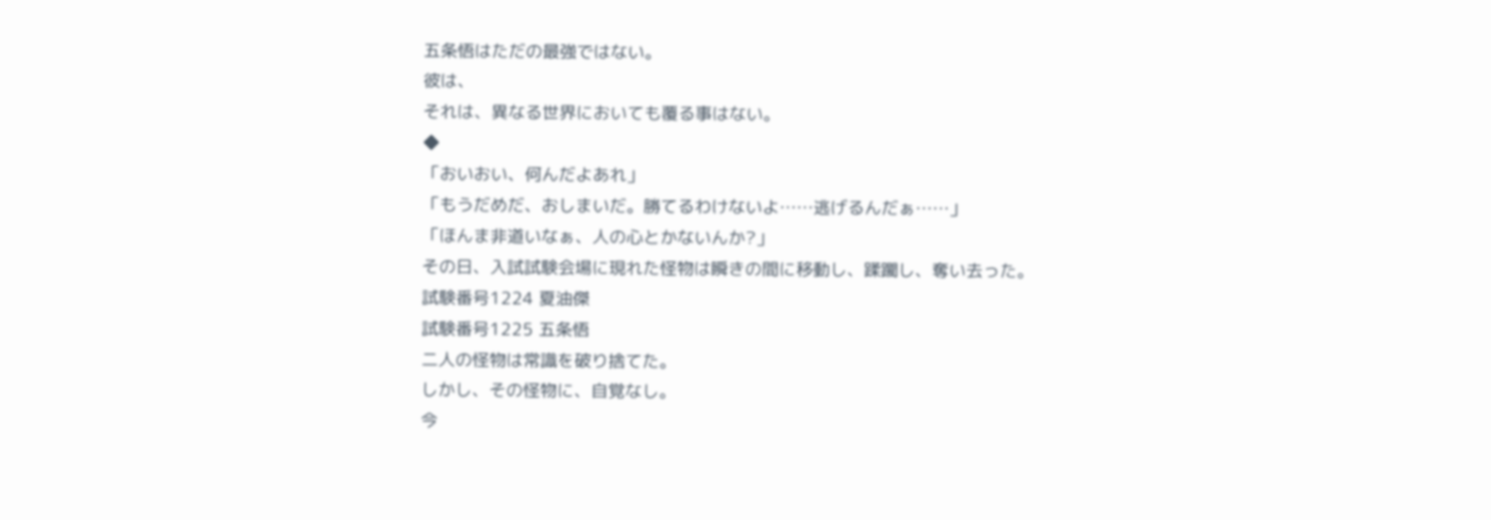五条悟はただの最強ではない。
彼は、
それは、異なる世界においても覆る事はない。
◆
「おいおい、何んだよあれ」
「もうだめだ、おしまいだ。勝てるわけないよ……逃げるんだぁ……」
「ほんま非道いなぁ、人の心とかないんか?」
その日、入試試験会場に現れた怪物は瞬きの間に移動し、蹂躙し、奪い去った。
試験番号1224 夏油傑
試験番号1225 五条悟
二人の怪物は常識を破り捨てた。
しかし、その怪物に、自覚なし。
今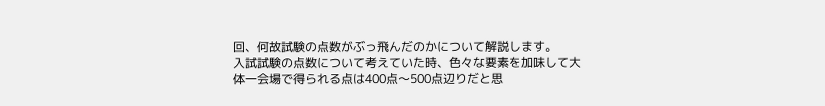回、何故試験の点数がぶっ飛んだのかについて解説します。
入試試験の点数について考えていた時、色々な要素を加味して大体一会場で得られる点は400点〜500点辺りだと思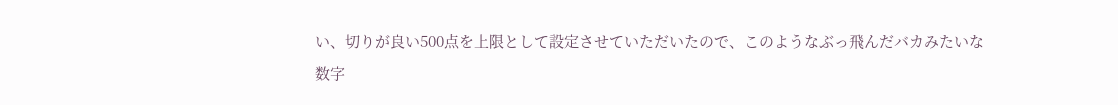い、切りが良い500点を上限として設定させていただいたので、このようなぶっ飛んだバカみたいな数字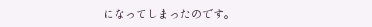になってしまったのです。